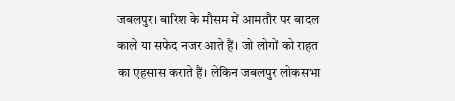जबलपुर। बारिश के मौसम में आमतौर पर बादल काले या सफेद नजर आते हैं। जो लोगों को राहत का एहसास कराते हैं। लेकिन जबलपुर लोकसभा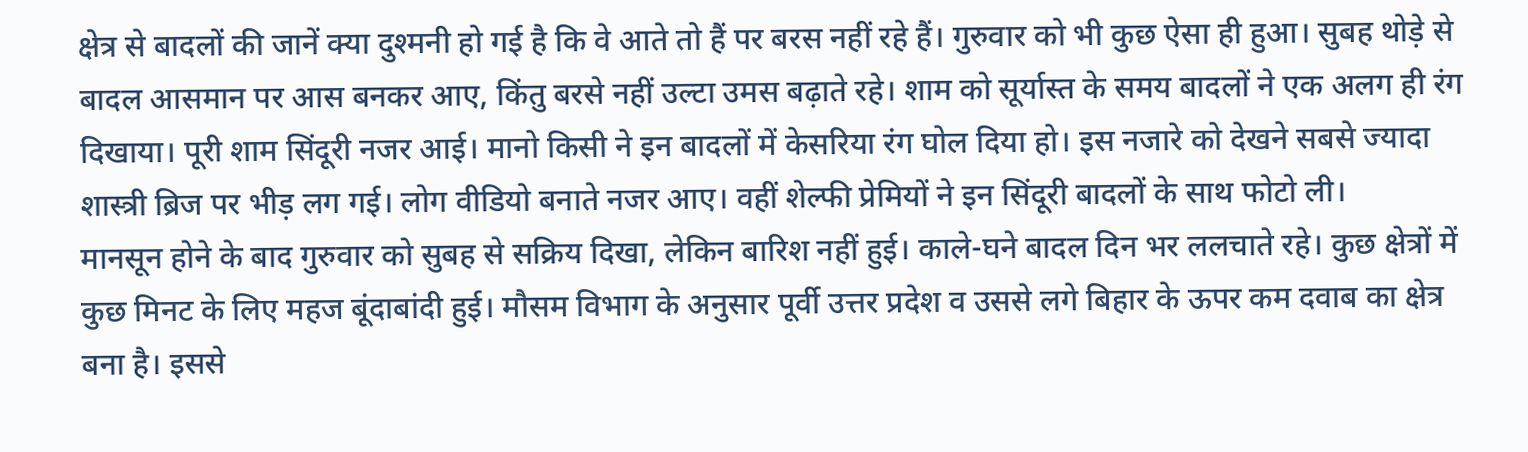क्षेत्र से बादलों की जानें क्या दुश्मनी हो गई है कि वे आते तो हैं पर बरस नहीं रहे हैं। गुरुवार को भी कुछ ऐसा ही हुआ। सुबह थोड़े से बादल आसमान पर आस बनकर आए, किंतु बरसे नहीं उल्टा उमस बढ़ाते रहे। शाम को सूर्यास्त के समय बादलों ने एक अलग ही रंग दिखाया। पूरी शाम सिंदूरी नजर आई। मानो किसी ने इन बादलों में केसरिया रंग घोल दिया हो। इस नजारे को देखने सबसे ज्यादा शास्त्री ब्रिज पर भीड़ लग गई। लोग वीडियो बनाते नजर आए। वहीं शेल्फी प्रेमियों ने इन सिंदूरी बादलों के साथ फोटो ली।
मानसून होने के बाद गुरुवार को सुबह से सक्रिय दिखा, लेकिन बारिश नहीं हुई। काले-घने बादल दिन भर ललचाते रहे। कुछ क्षेत्रों में कुछ मिनट के लिए महज बूंदाबांदी हुई। मौसम विभाग के अनुसार पूर्वी उत्तर प्रदेश व उससे लगे बिहार के ऊपर कम दवाब का क्षेत्र बना है। इससे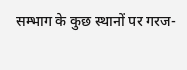सम्भाग के कुछ स्थानों पर गरज-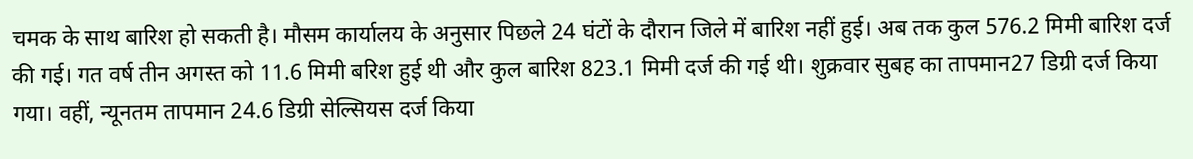चमक के साथ बारिश हो सकती है। मौसम कार्यालय के अनुसार पिछले 24 घंटों के दौरान जिले में बारिश नहीं हुई। अब तक कुल 576.2 मिमी बारिश दर्ज की गई। गत वर्ष तीन अगस्त को 11.6 मिमी बरिश हुई थी और कुल बारिश 823.1 मिमी दर्ज की गई थी। शुक्रवार सुबह का तापमान27 डिग्री दर्ज किया गया। वहीं, न्यूनतम तापमान 24.6 डिग्री सेल्सियस दर्ज किया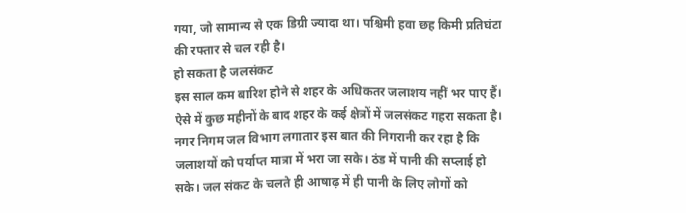गया, जो सामान्य से एक डिग्री ज्यादा था। पश्चिमी हवा छह किमी प्रतिघंटा की रफ्तार से चल रही है।
हो सकता है जलसंकट
इस साल कम बारिश होने से शहर के अधिकतर जलाशय नहीं भर पाए हैं। ऐसे में कुछ महीनों के बाद शहर के कई क्षेत्रों में जलसंकट गहरा सकता है। नगर निगम जल विभाग लगातार इस बात की निगरानी कर रहा है कि जलाशयों को पर्याप्त मात्रा में भरा जा सके। ठंड में पानी की सप्लाई हो सके। जल संकट के चलते ही आषाढ़ में ही पानी के लिए लोगों को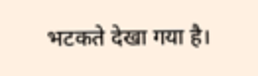भटकते देखा गया है।